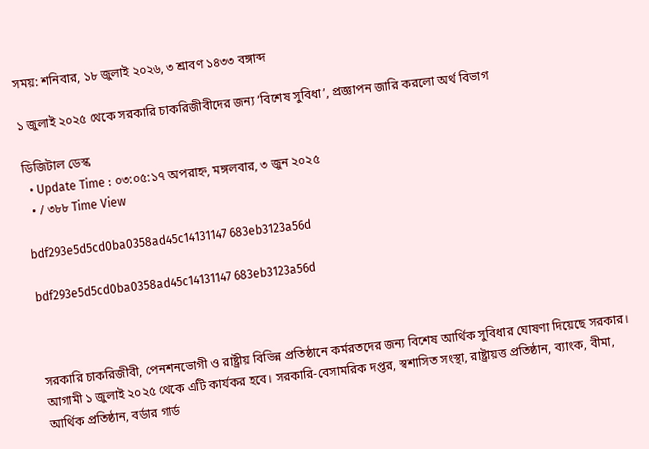সময়: শনিবার, ১৮ জুলাই ২০২৬, ৩ শ্রাবণ ১৪৩৩ বঙ্গাব্দ

১ জুলাই ২০২৫ থেকে সরকারি চাকরিজীবীদের জন্য ‘বিশেষ সুবিধা’, প্রজ্ঞাপন জারি করলো অর্থ বিভাগ

ডিজিটাল ডেস্ক
  • Update Time : ০৩:০৫:১৭ অপরাহ্ন, মঙ্গলবার, ৩ জুন ২০২৫
  • / ৩৮৮ Time View

bdf293e5d5cd0ba0358ad45c14131147 683eb3123a56d

bdf293e5d5cd0ba0358ad45c14131147 683eb3123a56d



সরকারি চাকরিজীবী, পেনশনভোগী ও রাষ্ট্রীয় বিভিন্ন প্রতিষ্ঠানে কর্মরতদের জন্য বিশেষ আর্থিক সুবিধার ঘোষণা দিয়েছে সরকার। আগামী ১ জুলাই ২০২৫ থেকে এটি কার্যকর হবে। সরকারি-বেসামরিক দপ্তর, স্বশাসিত সংস্থা, রাষ্ট্রায়ত্ত প্রতিষ্ঠান, ব্যাংক, বীমা, আর্থিক প্রতিষ্ঠান, বর্ডার গার্ড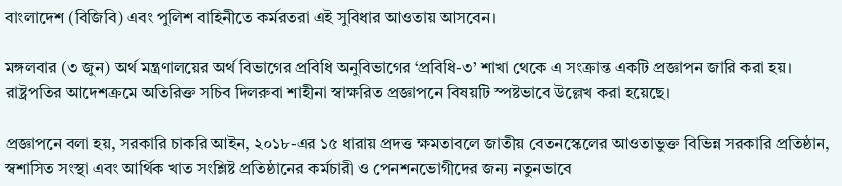বাংলাদেশ (বিজিবি) এবং পুলিশ বাহিনীতে কর্মরতরা এই সুবিধার আওতায় আসবেন।

মঙ্গলবার (৩ জুন) অর্থ মন্ত্রণালয়ের অর্থ বিভাগের প্রবিধি অনুবিভাগের ‘প্রবিধি-৩’ শাখা থেকে এ সংক্রান্ত একটি প্রজ্ঞাপন জারি করা হয়। রাষ্ট্রপতির আদেশক্রমে অতিরিক্ত সচিব দিলরুবা শাহীনা স্বাক্ষরিত প্রজ্ঞাপনে বিষয়টি স্পষ্টভাবে উল্লেখ করা হয়েছে।

প্রজ্ঞাপনে বলা হয়, সরকারি চাকরি আইন, ২০১৮-এর ১৫ ধারায় প্রদত্ত ক্ষমতাবলে জাতীয় বেতনস্কেলের আওতাভুক্ত বিভিন্ন সরকারি প্রতিষ্ঠান, স্বশাসিত সংস্থা এবং আর্থিক খাত সংশ্লিষ্ট প্রতিষ্ঠানের কর্মচারী ও পেনশনভোগীদের জন্য নতুনভাবে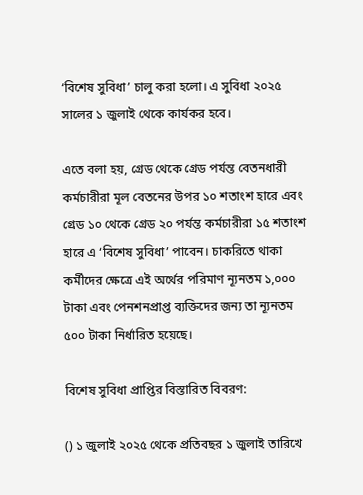‘বিশেষ সুবিধা’ চালু করা হলো। এ সুবিধা ২০২৫ সালের ১ জুলাই থেকে কার্যকর হবে।

এতে বলা হয়, গ্রেড থেকে গ্রেড পর্যন্ত বেতনধারী কর্মচারীরা মূল বেতনের উপর ১০ শতাংশ হারে এবং গ্রেড ১০ থেকে গ্রেড ২০ পর্যন্ত কর্মচারীরা ১৫ শতাংশ হারে এ ‘বিশেষ সুবিধা’ পাবেন। চাকরিতে থাকা কর্মীদের ক্ষেত্রে এই অর্থের পরিমাণ ন্যূনতম ১,০০০ টাকা এবং পেনশনপ্রাপ্ত ব্যক্তিদের জন্য তা ন্যূনতম ৫০০ টাকা নির্ধারিত হয়েছে।

বিশেষ সুবিধা প্রাপ্তির বিস্তারিত বিবরণ:

() ১ জুলাই ২০২৫ থেকে প্রতিবছর ১ জুলাই তারিখে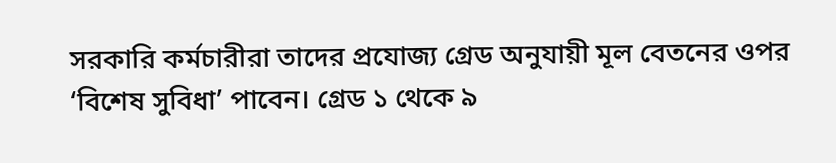সরকারি কর্মচারীরা তাদের প্রযোজ্য গ্রেড অনুযায়ী মূল বেতনের ওপর ‘বিশেষ সুবিধা’ পাবেন। গ্রেড ১ থেকে ৯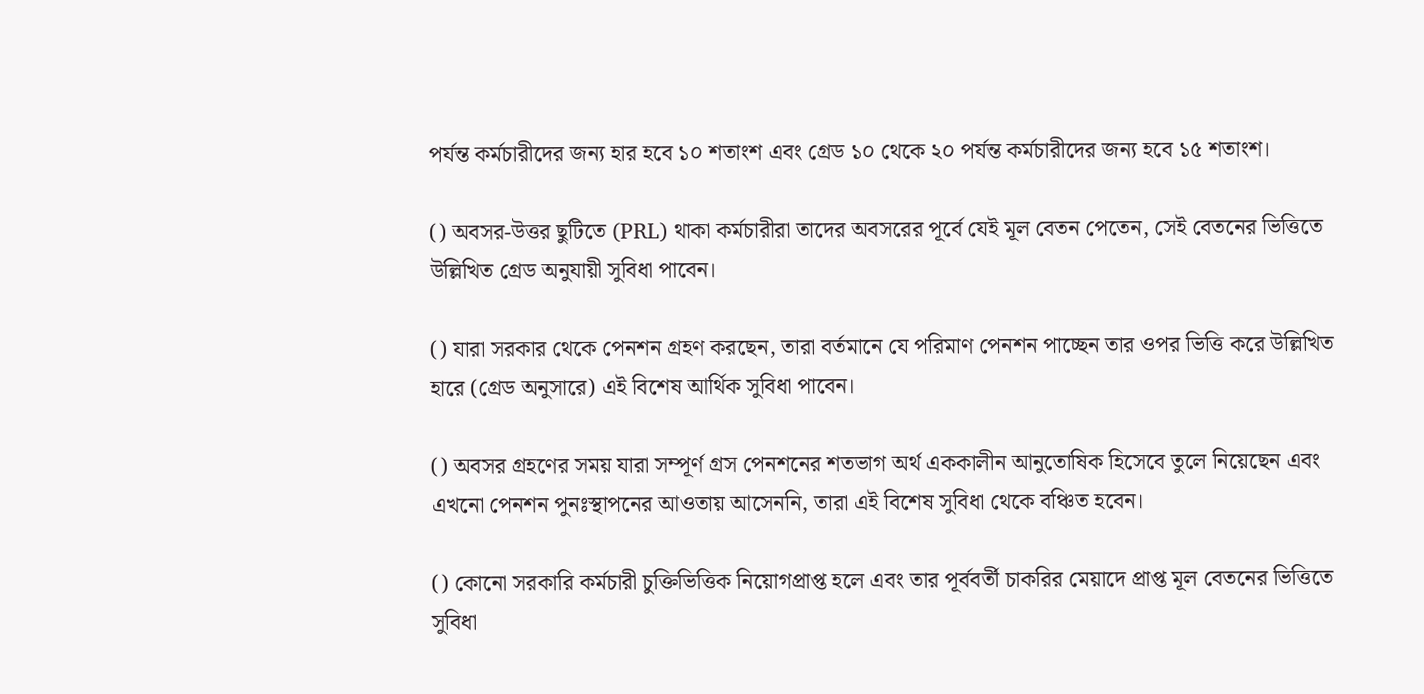পর্যন্ত কর্মচারীদের জন্য হার হবে ১০ শতাংশ এবং গ্রেড ১০ থেকে ২০ পর্যন্ত কর্মচারীদের জন্য হবে ১৫ শতাংশ।

() অবসর-উত্তর ছুটিতে (PRL) থাকা কর্মচারীরা তাদের অবসরের পূর্বে যেই মূল বেতন পেতেন, সেই বেতনের ভিত্তিতে উল্লিখিত গ্রেড অনুযায়ী সুবিধা পাবেন।

() যারা সরকার থেকে পেনশন গ্রহণ করছেন, তারা বর্তমানে যে পরিমাণ পেনশন পাচ্ছেন তার ওপর ভিত্তি করে উল্লিখিত হারে (গ্রেড অনুসারে) এই বিশেষ আর্থিক সুবিধা পাবেন।

() অবসর গ্রহণের সময় যারা সম্পূর্ণ গ্রস পেনশনের শতভাগ অর্থ এককালীন আনুতোষিক হিসেবে তুলে নিয়েছেন এবং এখনো পেনশন পুনঃস্থাপনের আওতায় আসেননি, তারা এই বিশেষ সুবিধা থেকে বঞ্চিত হবেন।

() কোনো সরকারি কর্মচারী চুক্তিভিত্তিক নিয়োগপ্রাপ্ত হলে এবং তার পূর্ববর্তী চাকরির মেয়াদে প্রাপ্ত মূল বেতনের ভিত্তিতে সুবিধা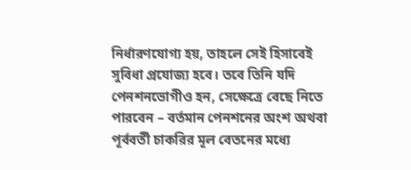নির্ধারণযোগ্য হয়, তাহলে সেই হিসাবেই সুবিধা প্রযোজ্য হবে। তবে তিনি যদি পেনশনভোগীও হন, সেক্ষেত্রে বেছে নিতে পারবেন – বর্তমান পেনশনের অংশ অথবা পূর্ববর্তী চাকরির মূল বেতনের মধ্যে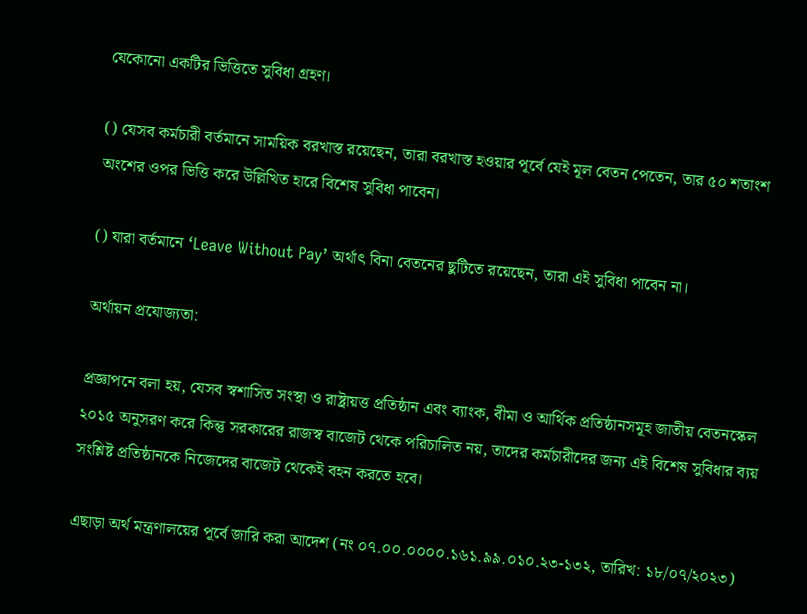যেকোনো একটির ভিত্তিতে সুবিধা গ্রহণ।

() যেসব কর্মচারী বর্তমানে সাময়িক বরখাস্ত রয়েছেন, তারা বরখাস্ত হওয়ার পূর্বে যেই মূল বেতন পেতেন, তার ৫০ শতাংশ অংশের ওপর ভিত্তি করে উল্লিখিত হারে বিশেষ সুবিধা পাবেন।

() যারা বর্তমানে ‘Leave Without Pay’ অর্থাৎ বিনা বেতনের ছুটিতে রয়েছেন, তারা এই সুবিধা পাবেন না।

অর্থায়ন প্রযোজ্যতা:

প্রজ্ঞাপনে বলা হয়, যেসব স্বশাসিত সংস্থা ও রাষ্ট্রায়ত্ত প্রতিষ্ঠান এবং ব্যাংক, বীমা ও আর্থিক প্রতিষ্ঠানসমূহ জাতীয় বেতনস্কেল ২০১৫ অনুসরণ করে কিন্তু সরকারের রাজস্ব বাজেট থেকে পরিচালিত নয়, তাদের কর্মচারীদের জন্য এই বিশেষ সুবিধার ব্যয় সংশ্লিষ্ট প্রতিষ্ঠানকে নিজেদের বাজেট থেকেই বহন করতে হবে।

এছাড়া অর্থ মন্ত্রণালয়ের পূর্বে জারি করা আদেশ (নং ০৭.০০.০০০০.১৬১.৯৯.০১০.২৩-১৩২, তারিখ: ১৮/০৭/২০২৩)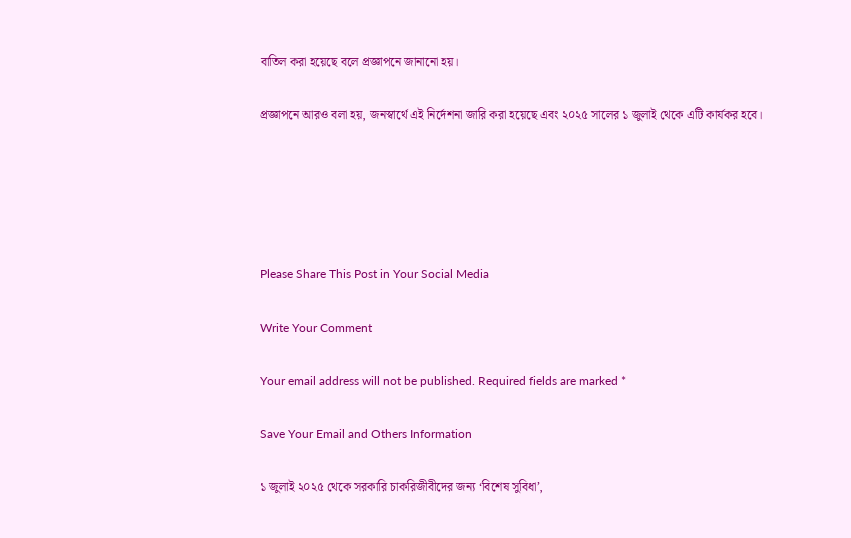বাতিল করা হয়েছে বলে প্রজ্ঞাপনে জানানো হয়।

প্রজ্ঞাপনে আরও বলা হয়, জনস্বার্থে এই নির্দেশনা জারি করা হয়েছে এবং ২০২৫ সালের ১ জুলাই থেকে এটি কার্যকর হবে।





Please Share This Post in Your Social Media

Write Your Comment

Your email address will not be published. Required fields are marked *

Save Your Email and Others Information

১ জুলাই ২০২৫ থেকে সরকারি চাকরিজীবীদের জন্য ‘বিশেষ সুবিধা’,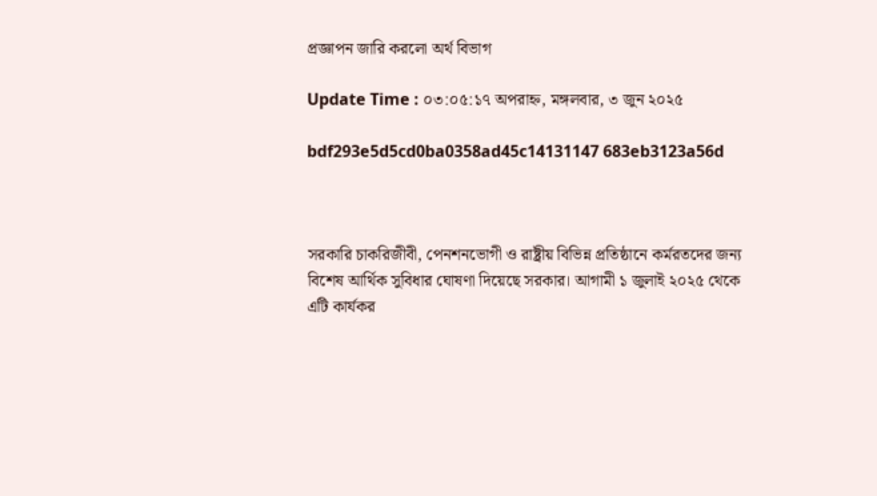প্রজ্ঞাপন জারি করলো অর্থ বিভাগ

Update Time : ০৩:০৫:১৭ অপরাহ্ন, মঙ্গলবার, ৩ জুন ২০২৫

bdf293e5d5cd0ba0358ad45c14131147 683eb3123a56d



সরকারি চাকরিজীবী, পেনশনভোগী ও রাষ্ট্রীয় বিভিন্ন প্রতিষ্ঠানে কর্মরতদের জন্য বিশেষ আর্থিক সুবিধার ঘোষণা দিয়েছে সরকার। আগামী ১ জুলাই ২০২৫ থেকে এটি কার্যকর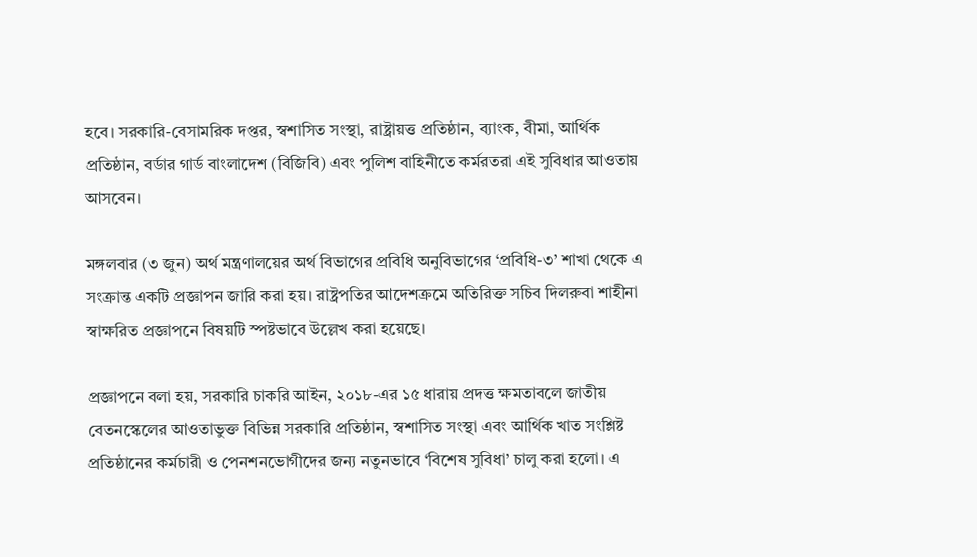হবে। সরকারি-বেসামরিক দপ্তর, স্বশাসিত সংস্থা, রাষ্ট্রায়ত্ত প্রতিষ্ঠান, ব্যাংক, বীমা, আর্থিক প্রতিষ্ঠান, বর্ডার গার্ড বাংলাদেশ (বিজিবি) এবং পুলিশ বাহিনীতে কর্মরতরা এই সুবিধার আওতায় আসবেন।

মঙ্গলবার (৩ জুন) অর্থ মন্ত্রণালয়ের অর্থ বিভাগের প্রবিধি অনুবিভাগের ‘প্রবিধি-৩’ শাখা থেকে এ সংক্রান্ত একটি প্রজ্ঞাপন জারি করা হয়। রাষ্ট্রপতির আদেশক্রমে অতিরিক্ত সচিব দিলরুবা শাহীনা স্বাক্ষরিত প্রজ্ঞাপনে বিষয়টি স্পষ্টভাবে উল্লেখ করা হয়েছে।

প্রজ্ঞাপনে বলা হয়, সরকারি চাকরি আইন, ২০১৮-এর ১৫ ধারায় প্রদত্ত ক্ষমতাবলে জাতীয় বেতনস্কেলের আওতাভুক্ত বিভিন্ন সরকারি প্রতিষ্ঠান, স্বশাসিত সংস্থা এবং আর্থিক খাত সংশ্লিষ্ট প্রতিষ্ঠানের কর্মচারী ও পেনশনভোগীদের জন্য নতুনভাবে ‘বিশেষ সুবিধা’ চালু করা হলো। এ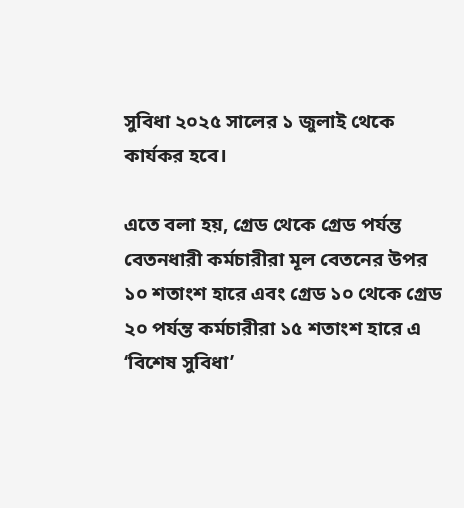সুবিধা ২০২৫ সালের ১ জুলাই থেকে কার্যকর হবে।

এতে বলা হয়, গ্রেড থেকে গ্রেড পর্যন্ত বেতনধারী কর্মচারীরা মূল বেতনের উপর ১০ শতাংশ হারে এবং গ্রেড ১০ থেকে গ্রেড ২০ পর্যন্ত কর্মচারীরা ১৫ শতাংশ হারে এ ‘বিশেষ সুবিধা’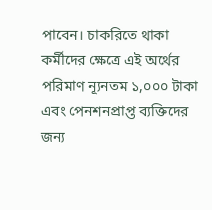পাবেন। চাকরিতে থাকা কর্মীদের ক্ষেত্রে এই অর্থের পরিমাণ ন্যূনতম ১,০০০ টাকা এবং পেনশনপ্রাপ্ত ব্যক্তিদের জন্য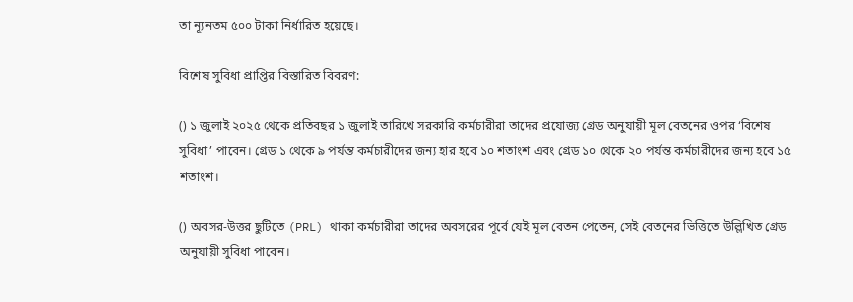তা ন্যূনতম ৫০০ টাকা নির্ধারিত হয়েছে।

বিশেষ সুবিধা প্রাপ্তির বিস্তারিত বিবরণ:

() ১ জুলাই ২০২৫ থেকে প্রতিবছর ১ জুলাই তারিখে সরকারি কর্মচারীরা তাদের প্রযোজ্য গ্রেড অনুযায়ী মূল বেতনের ওপর ‘বিশেষ সুবিধা’ পাবেন। গ্রেড ১ থেকে ৯ পর্যন্ত কর্মচারীদের জন্য হার হবে ১০ শতাংশ এবং গ্রেড ১০ থেকে ২০ পর্যন্ত কর্মচারীদের জন্য হবে ১৫ শতাংশ।

() অবসর-উত্তর ছুটিতে (PRL) থাকা কর্মচারীরা তাদের অবসরের পূর্বে যেই মূল বেতন পেতেন, সেই বেতনের ভিত্তিতে উল্লিখিত গ্রেড অনুযায়ী সুবিধা পাবেন।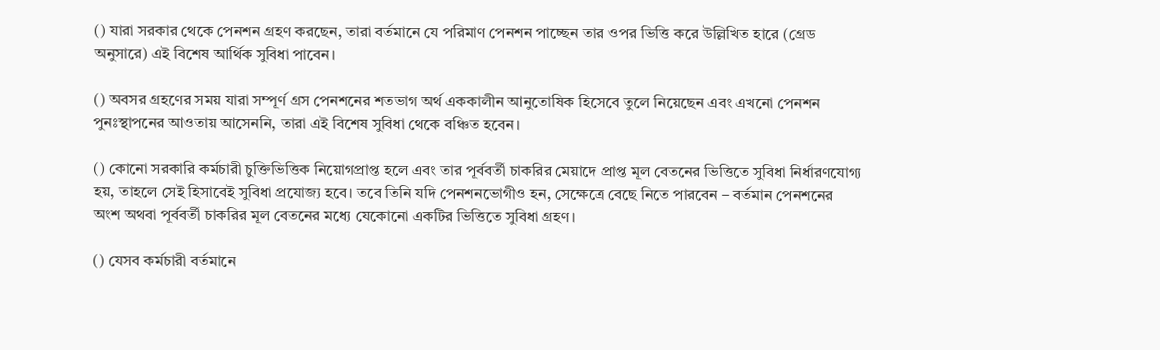() যারা সরকার থেকে পেনশন গ্রহণ করছেন, তারা বর্তমানে যে পরিমাণ পেনশন পাচ্ছেন তার ওপর ভিত্তি করে উল্লিখিত হারে (গ্রেড অনুসারে) এই বিশেষ আর্থিক সুবিধা পাবেন।

() অবসর গ্রহণের সময় যারা সম্পূর্ণ গ্রস পেনশনের শতভাগ অর্থ এককালীন আনুতোষিক হিসেবে তুলে নিয়েছেন এবং এখনো পেনশন পুনঃস্থাপনের আওতায় আসেননি, তারা এই বিশেষ সুবিধা থেকে বঞ্চিত হবেন।

() কোনো সরকারি কর্মচারী চুক্তিভিত্তিক নিয়োগপ্রাপ্ত হলে এবং তার পূর্ববর্তী চাকরির মেয়াদে প্রাপ্ত মূল বেতনের ভিত্তিতে সুবিধা নির্ধারণযোগ্য হয়, তাহলে সেই হিসাবেই সুবিধা প্রযোজ্য হবে। তবে তিনি যদি পেনশনভোগীও হন, সেক্ষেত্রে বেছে নিতে পারবেন – বর্তমান পেনশনের অংশ অথবা পূর্ববর্তী চাকরির মূল বেতনের মধ্যে যেকোনো একটির ভিত্তিতে সুবিধা গ্রহণ।

() যেসব কর্মচারী বর্তমানে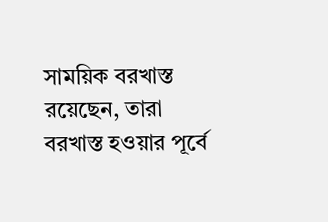সাময়িক বরখাস্ত রয়েছেন, তারা বরখাস্ত হওয়ার পূর্বে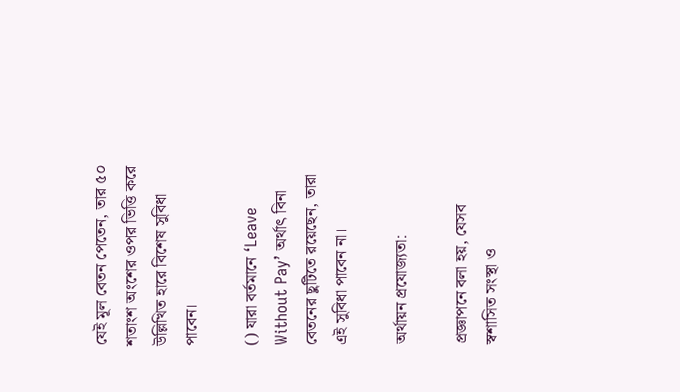যেই মূল বেতন পেতেন, তার ৫০ শতাংশ অংশের ওপর ভিত্তি করে উল্লিখিত হারে বিশেষ সুবিধা পাবেন।

() যারা বর্তমানে ‘Leave Without Pay’ অর্থাৎ বিনা বেতনের ছুটিতে রয়েছেন, তারা এই সুবিধা পাবেন না।

অর্থায়ন প্রযোজ্যতা:

প্রজ্ঞাপনে বলা হয়, যেসব স্বশাসিত সংস্থা ও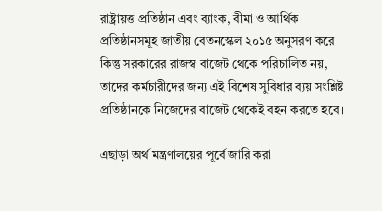রাষ্ট্রায়ত্ত প্রতিষ্ঠান এবং ব্যাংক, বীমা ও আর্থিক প্রতিষ্ঠানসমূহ জাতীয় বেতনস্কেল ২০১৫ অনুসরণ করে কিন্তু সরকারের রাজস্ব বাজেট থেকে পরিচালিত নয়, তাদের কর্মচারীদের জন্য এই বিশেষ সুবিধার ব্যয় সংশ্লিষ্ট প্রতিষ্ঠানকে নিজেদের বাজেট থেকেই বহন করতে হবে।

এছাড়া অর্থ মন্ত্রণালয়ের পূর্বে জারি করা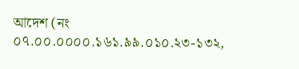আদেশ (নং ০৭.০০.০০০০.১৬১.৯৯.০১০.২৩-১৩২,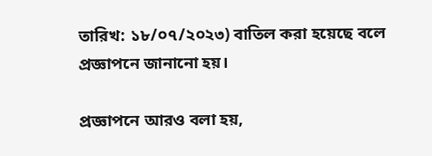তারিখ: ১৮/০৭/২০২৩) বাতিল করা হয়েছে বলে প্রজ্ঞাপনে জানানো হয়।

প্রজ্ঞাপনে আরও বলা হয়,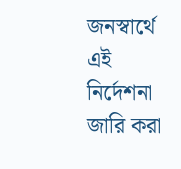জনস্বার্থে এই নির্দেশনা জারি করা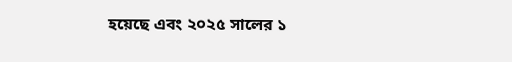হয়েছে এবং ২০২৫ সালের ১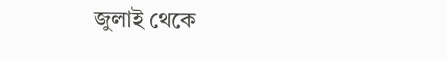জুলাই থেকে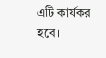এটি কার্যকর হবে।